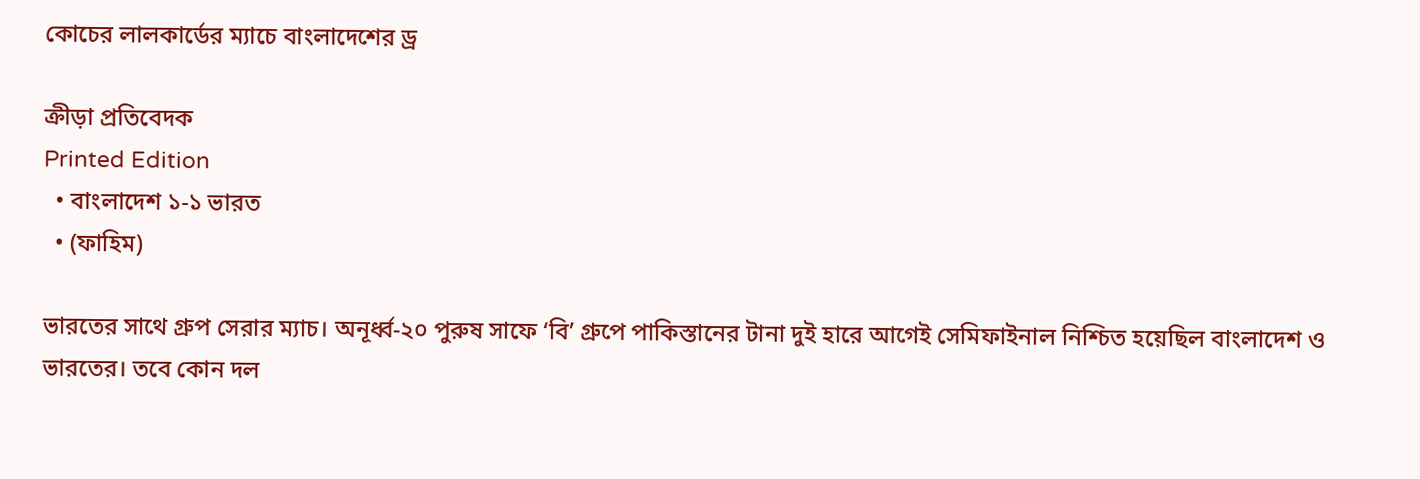কোচের লালকার্ডের ম্যাচে বাংলাদেশের ড্র

ক্রীড়া প্রতিবেদক
Printed Edition
  • বাংলাদেশ ১-১ ভারত
  • (ফাহিম)

ভারতের সাথে গ্রুপ সেরার ম্যাচ। অনূর্ধ্ব-২০ পুরুষ সাফে ‘বি’ গ্রুপে পাকিস্তানের টানা দুই হারে আগেই সেমিফাইনাল নিশ্চিত হয়েছিল বাংলাদেশ ও ভারতের। তবে কোন দল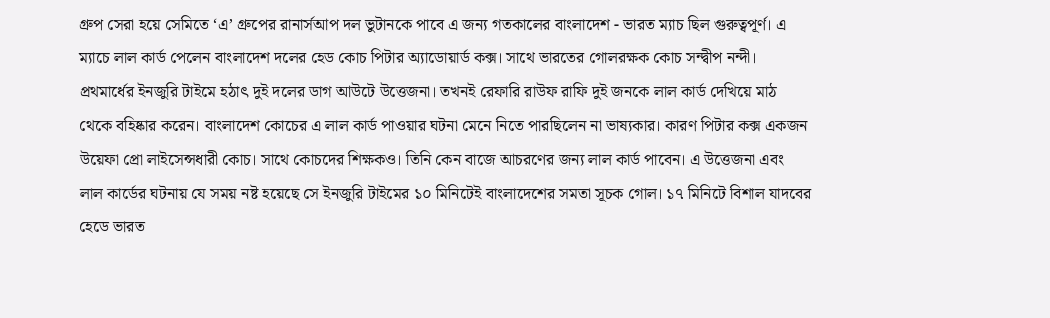গ্রুপ সেরা হয়ে সেমিতে ‘এ’ গ্রুপের রানার্সআপ দল ভুটানকে পাবে এ জন্য গতকালের বাংলাদেশ - ভারত ম্যাচ ছিল গুরুত্বপূর্ণ। এ ম্যাচে লাল কার্ড পেলেন বাংলাদেশ দলের হেড কোচ পিটার অ্যাডোয়ার্ড কক্স। সাথে ভারতের গোলরক্ষক কোচ সন্দ্বীপ নন্দী। প্রথমার্ধের ইনজুরি টাইমে হঠাৎ দুই দলের ডাগ আউটে উত্তেজনা। তখনই রেফারি রাউফ রাফি দুই জনকে লাল কার্ড দেখিয়ে মাঠ থেকে বহিষ্কার করেন। বাংলাদেশ কোচের এ লাল কার্ড পাওয়ার ঘটনা মেনে নিতে পারছিলেন না ভাষ্যকার। কারণ পিটার কক্স একজন উয়েফা প্রো লাইসেন্সধারী কোচ। সাথে কোচদের শিক্ষকও। তিনি কেন বাজে আচরণের জন্য লাল কার্ড পাবেন। এ উত্তেজনা এবং লাল কার্ডের ঘটনায় যে সময় নষ্ট হয়েছে সে ইনজুরি টাইমের ১০ মিনিটেই বাংলাদেশের সমতা সূচক গোল। ১৭ মিনিটে বিশাল যাদবের হেডে ভারত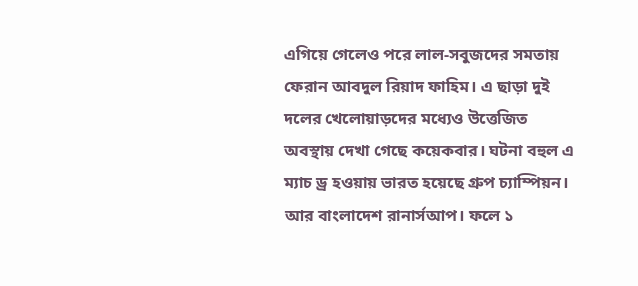এগিয়ে গেলেও পরে লাল-সবুজদের সমতায় ফেরান আবদুল রিয়াদ ফাহিম। এ ছাড়া দুই দলের খেলোয়াড়দের মধ্যেও উত্তেজিত অবস্থায় দেখা গেছে কয়েকবার। ঘটনা বহুল এ ম্যাচ ড্র হওয়ায় ভারত হয়েছে গ্রুপ চ্যাম্পিয়ন। আর বাংলাদেশ রানার্সআপ। ফলে ১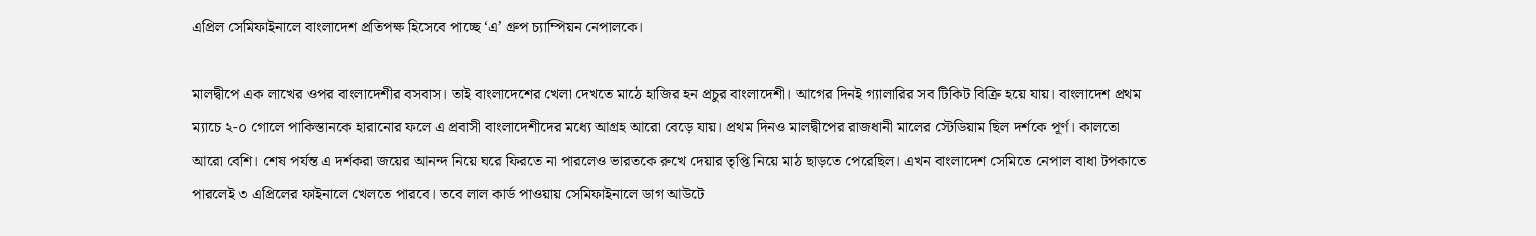এপ্রিল সেমিফাইনালে বাংলাদেশ প্রতিপক্ষ হিসেবে পাচ্ছে ‘এ’ গ্রুপ চ্যাম্পিয়ন নেপালকে।

মালদ্বীপে এক লাখের ওপর বাংলাদেশীর বসবাস। তাই বাংলাদেশের খেলা দেখতে মাঠে হাজির হন প্রচুর বাংলাদেশী। আগের দিনই গ্যালারির সব টিকিট বিক্রি হয়ে যায়। বাংলাদেশ প্রথম ম্যাচে ২-০ গোলে পাকিস্তানকে হারানোর ফলে এ প্রবাসী বাংলাদেশীদের মধ্যে আগ্রহ আরো বেড়ে যায়। প্রথম দিনও মালদ্বীপের রাজধানী মালের স্টেডিয়াম ছিল দর্শকে পূর্ণ। কালতো আরো বেশি। শেষ পর্যন্ত এ দর্শকরা জয়ের আনন্দ নিয়ে ঘরে ফিরতে না পারলেও ভারতকে রুখে দেয়ার তৃপ্তি নিয়ে মাঠ ছাড়তে পেরেছিল। এখন বাংলাদেশ সেমিতে নেপাল বাধা টপকাতে পারলেই ৩ এপ্রিলের ফাইনালে খেলতে পারবে। তবে লাল কার্ড পাওয়ায় সেমিফাইনালে ডাগ আউটে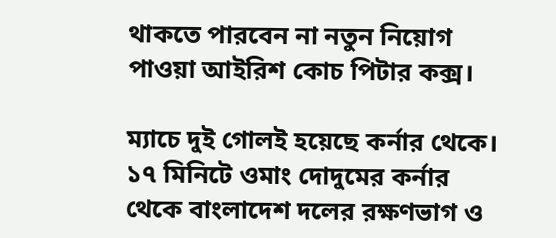থাকতে পারবেন না নতুন নিয়োগ পাওয়া আইরিশ কোচ পিটার কক্স।

ম্যাচে দুই গোলই হয়েছে কর্নার থেকে। ১৭ মিনিটে ওমাং দোদুমের কর্নার থেকে বাংলাদেশ দলের রক্ষণভাগ ও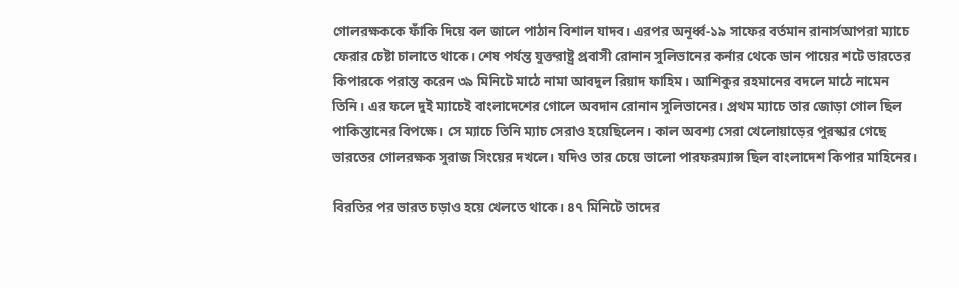গোলরক্ষককে ফাঁকি দিয়ে বল জালে পাঠান বিশাল যাদব। এরপর অনূর্ধ্ব-১৯ সাফের বর্তমান রানার্সআপরা ম্যাচে ফেরার চেষ্টা চালাতে থাকে। শেষ পর্যন্ত যুক্তরাষ্ট্র প্রবাসী রোনান সুলিভানের কর্নার থেকে ডান পায়ের শটে ভারতের কিপারকে পরাস্ত করেন ৩৯ মিনিটে মাঠে নামা আবদুল রিয়াদ ফাহিম। আশিকুর রহমানের বদলে মাঠে নামেন তিনি। এর ফলে দুই ম্যাচেই বাংলাদেশের গোলে অবদান রোনান সুলিভানের। প্রথম ম্যাচে তার জোড়া গোল ছিল পাকিস্তানের বিপক্ষে। সে ম্যাচে তিনি ম্যাচ সেরাও হয়েছিলেন। কাল অবশ্য সেরা খেলোয়াড়ের পুরস্কার গেছে ভারতের গোলরক্ষক সুরাজ সিংয়ের দখলে। যদিও তার চেয়ে ভালো পারফরম্যান্স ছিল বাংলাদেশ কিপার মাহিনের।

বিরতির পর ভারত চড়াও হয়ে খেলতে থাকে। ৪৭ মিনিটে তাদের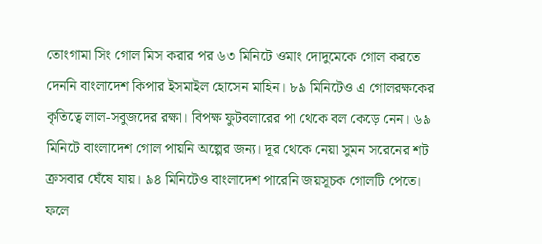তোংগামা সিং গোল মিস করার পর ৬৩ মিনিটে ওমাং দোদুমেকে গোল করতে দেননি বাংলাদেশ কিপার ইসমাইল হোসেন মাহিন। ৮৯ মিনিটেও এ গোলরক্ষকের কৃতিত্বে লাল-সবুজদের রক্ষা। বিপক্ষ ফুটবলারের পা থেকে বল কেড়ে নেন। ৬৯ মিনিটে বাংলাদেশ গোল পায়নি অল্পের জন্য। দূর থেকে নেয়া সুমন সরেনের শট ক্রসবার ঘেঁষে যায়। ৯৪ মিনিটেও বাংলাদেশ পারেনি জয়সূচক গোলটি পেতে। ফলে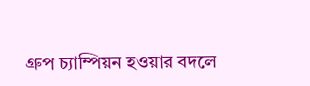গ্রুপ চ্যাম্পিয়ন হওয়ার বদলে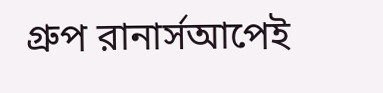গ্রুপ রানার্সআপেই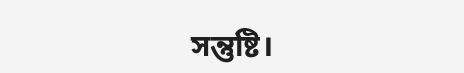সন্তুষ্টি।